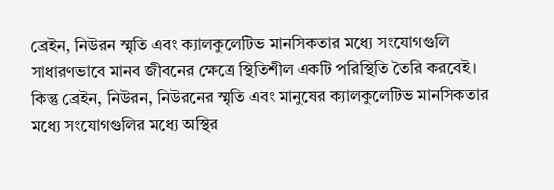ব্রেইন, নিউরন স্মৃতি এবং ক্যালকুলেটিভ মানসিকতার মধ্যে সংযোগগুলি সাধারণভাবে মানব জীবনের ক্ষেত্রে স্থিতিশীল একটি পরিস্থিতি তৈরি করবেই।
কিন্তু ব্রেইন, নিউরন, নিউরনের স্মৃতি এবং মানুষের ক্যালকুলেটিভ মানসিকতার মধ্যে সংযোগগুলির মধ্যে অস্থির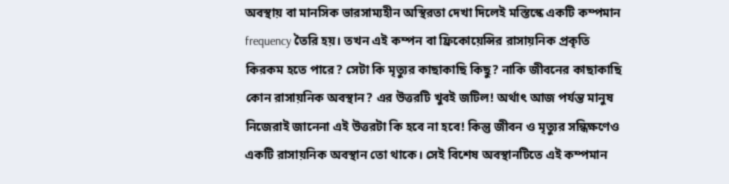অবস্থায় বা মানসিক ভারসাম্যহীন অস্থিরতা দেখা দিলেই মস্তিস্কে একটি কম্পমান frequency তৈরি হয়। তখন এই কম্পন বা ফ্রিকোয়েন্সির রাসায়নিক প্রকৃতি কিরকম হতে পারে? সেটা কি মৃত্যুর কাছাকাছি কিছু? নাকি জীবনের কাছাকাছি কোন রাসায়নিক অবস্থান? এর উত্তরটি খুবই জটিল! অর্থাৎ আজ পর্যন্ত মানুষ নিজেরাই জানেনা এই উত্তরটা কি হবে না হবে! কিন্তু জীবন ও মৃত্যুর সন্ধিক্ষণেও একটি রাসায়নিক অবস্থান তো থাকে। সেই বিশেষ অবস্থানটিতে এই কম্পমান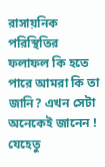রাসায়নিক পরিস্থিতির ফলাফল কি হতে পারে আমরা কি তা জানি? এখন সেটা অনেকেই জানেন ! যেহেতু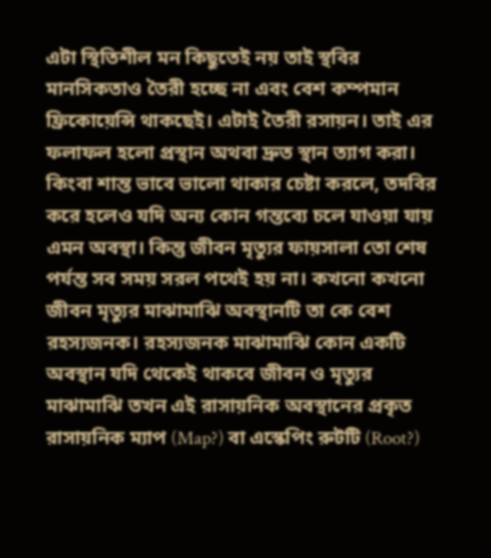এটা স্থিতিশীল মন কিছুতেই নয় তাই স্থবির মানসিকতাও তৈরী হচ্ছে না এবং বেশ কম্পমান ফ্রিকোয়েন্সি থাকছেই। এটাই তৈরী রসায়ন। তাই এর ফলাফল হলো প্রস্থান অথবা দ্রুত স্থান ত্যাগ করা। কিংবা শান্ত ভাবে ভালো থাকার চেষ্টা করলে, তদবির করে হলেও যদি অন্য কোন গন্তব্যে চলে যাওয়া যায় এমন অবস্থা। কিন্তু জীবন মৃত্যুর ফায়সালা তো শেষ পর্যন্ত সব সময় সরল পথেই হয় না। কখনো কখনো জীবন মৃত্যুর মাঝামাঝি অবস্থানটি তা কে বেশ রহস্যজনক। রহস্যজনক মাঝামাঝি কোন একটি অবস্থান যদি থেকেই থাকবে জীবন ও মৃত্যুর মাঝামাঝি তখন এই রাসায়নিক অবস্থানের প্রকৃত রাসায়নিক ম্যাপ (Map?) বা এস্কেপিং রুটটি (Root?)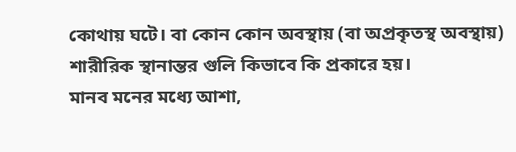কোথায় ঘটে। বা কোন কোন অবস্থায় (বা অপ্রকৃতস্থ অবস্থায়) শারীরিক স্থানান্তর গুলি কিভাবে কি প্রকারে হয়।
মানব মনের মধ্যে আশা,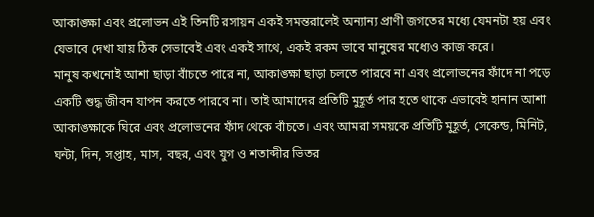আকাঙ্ক্ষা এবং প্রলোভন এই তিনটি রসায়ন একই সমন্তরালেই অন্যান্য প্রাণী জগতের মধ্যে যেমনটা হয় এবং যেভাবে দেখা যায় ঠিক সেভাবেই এবং একই সাথে, একই রকম ভাবে মানুষের মধ্যেও কাজ করে।
মানুষ কখনোই আশা ছাড়া বাঁচতে পারে না, আকাঙ্ক্ষা ছাড়া চলতে পারবে না এবং প্রলোভনের ফাঁদে না পড়ে একটি শুদ্ধ জীবন যাপন করতে পারবে না। তাই আমাদের প্রতিটি মুহূর্ত পার হতে থাকে এভাবেই হানান আশা আকাঙ্ক্ষাকে ঘিরে এবং প্রলোভনের ফাঁদ থেকে বাঁচতে। এবং আমরা সময়কে প্রতিটি মুহূর্ত, সেকেন্ড, মিনিট, ঘন্টা, দিন, সপ্তাহ, মাস, বছর, এবং যুগ ও শতাব্দীর ভিতর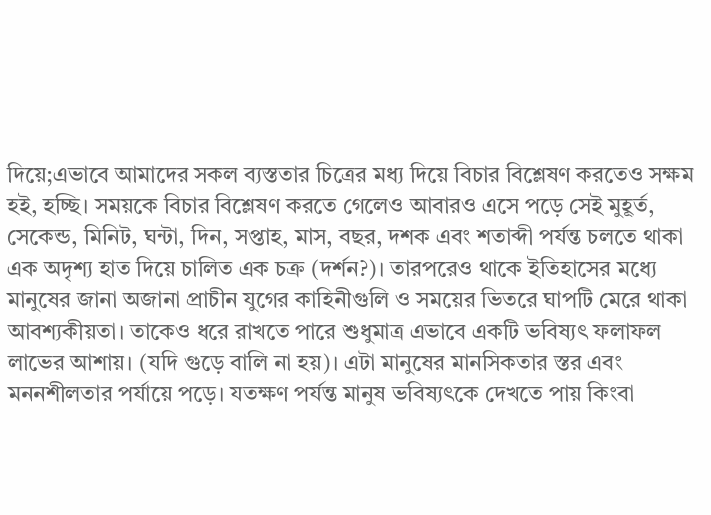দিয়ে;এভাবে আমাদের সকল ব্যস্ততার চিত্রের মধ্য দিয়ে বিচার বিশ্লেষণ করতেও সক্ষম হই, হচ্ছি। সময়কে বিচার বিশ্লেষণ করতে গেলেও আবারও এসে পড়ে সেই মুহূর্ত, সেকেন্ড, মিনিট, ঘন্টা, দিন, সপ্তাহ, মাস, বছর, দশক এবং শতাব্দী পর্যন্ত চলতে থাকা এক অদৃশ্য হাত দিয়ে চালিত এক চক্র (দর্শন?)। তারপরেও থাকে ইতিহাসের মধ্যে মানুষের জানা অজানা প্রাচীন যুগের কাহিনীগুলি ও সময়ের ভিতরে ঘাপটি মেরে থাকা আবশ্যকীয়তা। তাকেও ধরে রাখতে পারে শুধুমাত্র এভাবে একটি ভবিষ্যৎ ফলাফল লাভের আশায়। (যদি গুড়ে বালি না হয়)। এটা মানুষের মানসিকতার স্তর এবং মননশীলতার পর্যায়ে পড়ে। যতক্ষণ পর্যন্ত মানুষ ভবিষ্যৎকে দেখতে পায় কিংবা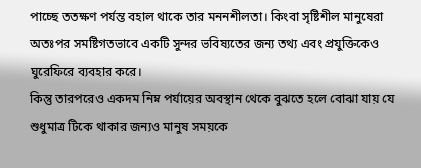পাচ্ছে ততক্ষণ পর্যন্ত বহাল থাকে তার মননশীলতা। কিংবা সৃষ্টিশীল মানুষেরা অতঃপর সমষ্টিগতভাবে একটি সুন্দর ভবিষ্যতের জন্য তথ্য এবং প্রযুক্তিকেও ঘুরেফিরে ব্যবহার করে।
কিন্তু তারপরেও একদম নিম্ন পর্যায়ের অবস্থান থেকে বুঝতে হলে বোঝা যায় যে শুধুমাত্র টিকে থাকার জন্যও মানুষ সময়কে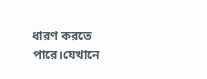ধারণ করতে পারে।যেখানে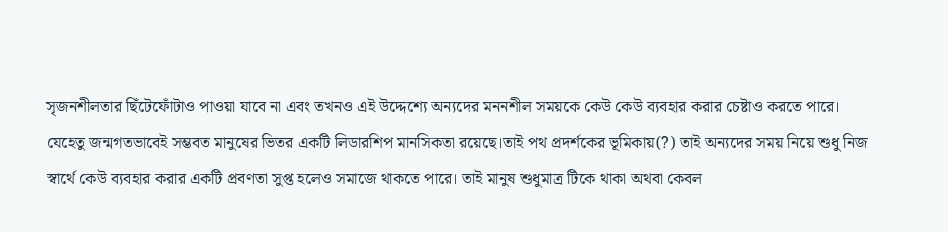সৃজনশীলতার ছিঁটেফোঁটাও পাওয়া যাবে না এবং তখনও এই উদ্দেশ্যে অন্যদের মননশীল সময়কে কেউ কেউ ব্যবহার করার চেষ্টাও করতে পারে। যেহেতু জন্মগতভাবেই সম্ভবত মানুষের ভিতর একটি লিডারশিপ মানসিকতা রয়েছে।তাই পথ প্রদর্শকের ভূমিকায়(?) তাই অন্যদের সময় নিয়ে শুধু নিজ স্বার্থে কেউ ব্যবহার করার একটি প্রবণতা সুপ্ত হলেও সমাজে থাকতে পারে। তাই মানুষ শুধুমাত্র টিকে থাকা অথবা কেবল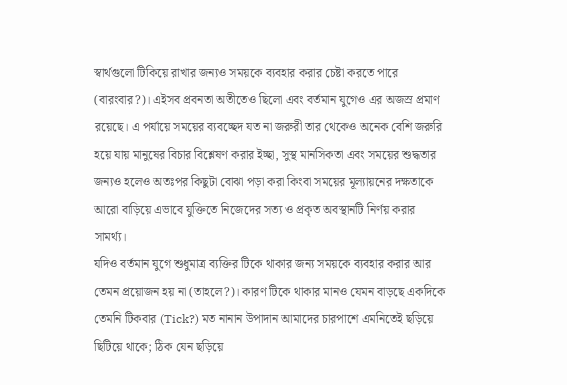স্বার্থগুলো টিকিয়ে রাখার জন্যও সময়কে ব্যবহার করার চেষ্টা করতে পারে (বারংবার?)। এইসব প্রবনতা অতীতেও ছিলো এবং বর্তমান যুগেও এর অজস্র প্রমাণ রয়েছে। এ পর্যায়ে সময়ের ব্যবচ্ছেদ যত না জরুরী তার থেকেও অনেক বেশি জরুরি হয়ে যায় মানুষের বিচার বিশ্লেষণ করার ইচ্ছা, সুস্থ মানসিকতা এবং সময়ের শুদ্ধতার জন্যও হলেও অতঃপর কিছুটা বোঝা পড়া করা কিংবা সময়ের মূল্যায়নের দক্ষতাকে আরো বাড়িয়ে এভাবে যুক্তিতে নিজেদের সত্য ও প্রকৃত অবস্থানটি নির্ণয় করার সামর্থ্য।
যদিও বর্তমান যুগে শুধুমাত্র ব্যক্তির টিকে থাকার জন্য সময়কে ব্যবহার করার আর তেমন প্রয়োজন হয় না (তাহলে?)। কারণ টিকে থাকার মানও যেমন বাড়ছে একদিকে তেমনি টিকবার (Tick?) মত নানান উপাদান আমাদের চারপাশে এমনিতেই ছড়িয়ে ছিটিয়ে থাকে; ঠিক যেন ছড়িয়ে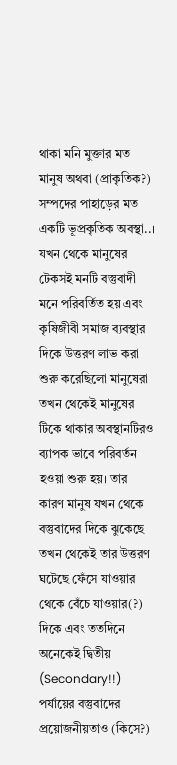থাকা মনি মুক্তার মত মানুষ অথবা (প্রাকৃতিক?) সম্পদের পাহাড়ের মত একটি ভূপ্রকৃতিক অবস্থা..। যখন থেকে মানুষের টেকসই মনটি বস্তুবাদী মনে পরিবর্তিত হয় এবং কৃষিজীবী সমাজ ব্যবস্থার দিকে উত্তরণ লাভ করা শুরু করেছিলো মানুষেরা তখন থেকেই মানুষের টিকে থাকার অবস্থানটিরও ব্যাপক ভাবে পরিবর্তন হওয়া শুরু হয়। তার কারণ মানুষ যখন থেকে বস্তুবাদের দিকে ঝুকেছে তখন থেকেই তার উত্তরণ ঘটেছে ফেঁসে যাওয়ার থেকে বেঁচে যাওয়ার(?) দিকে এবং ততদিনে অনেকেই দ্বিতীয় (Secondary!!) পর্যায়ের বস্তুবাদের প্রয়োজনীয়তাও (কিসে?)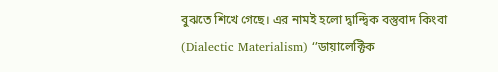বুঝতে শিখে গেছে। এর নামই হলো দ্বান্দ্বিক বস্তুবাদ কিংবা (Dialectic Materialism) ‘’ডায়ালেক্টিক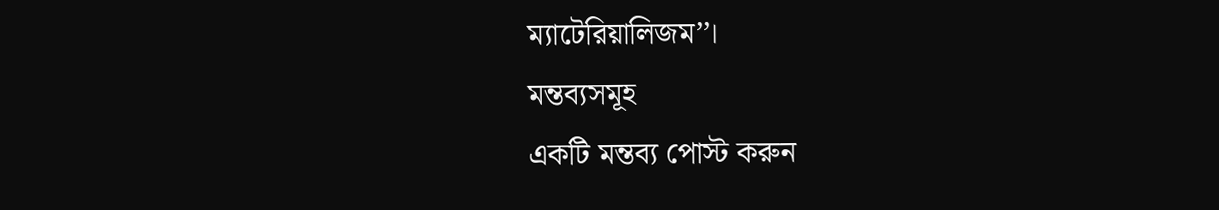ম্যাটেরিয়ালিজম’’।
মন্তব্যসমূহ
একটি মন্তব্য পোস্ট করুন